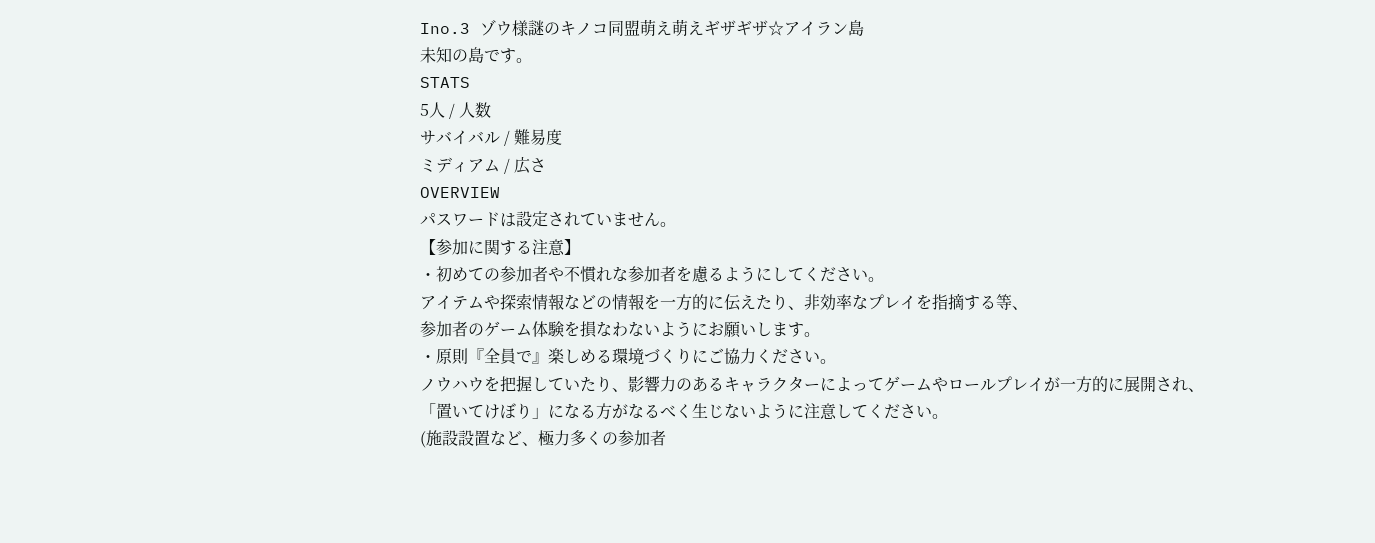Ino.3 ゾウ様謎のキノコ同盟萌え萌えギザギザ☆アイラン島
未知の島です。
STATS
5人 / 人数
サバイバル / 難易度
ミディアム / 広さ
OVERVIEW
パスワードは設定されていません。
【参加に関する注意】
・初めての参加者や不慣れな参加者を慮るようにしてください。
アイテムや探索情報などの情報を一方的に伝えたり、非効率なプレイを指摘する等、
参加者のゲーム体験を損なわないようにお願いします。
・原則『全員で』楽しめる環境づくりにご協力ください。
ノウハウを把握していたり、影響力のあるキャラクターによってゲームやロールプレイが一方的に展開され、
「置いてけぼり」になる方がなるべく生じないように注意してください。
(施設設置など、極力多くの参加者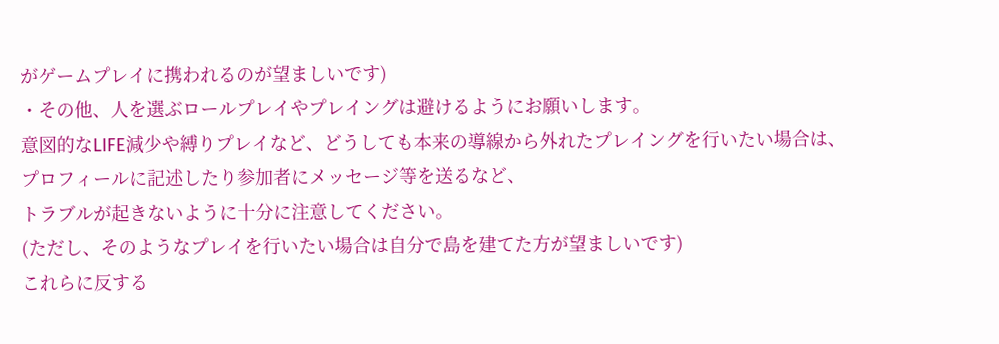がゲームプレイに携われるのが望ましいです)
・その他、人を選ぶロールプレイやプレイングは避けるようにお願いします。
意図的なLIFE減少や縛りプレイなど、どうしても本来の導線から外れたプレイングを行いたい場合は、
プロフィールに記述したり参加者にメッセージ等を送るなど、
トラブルが起きないように十分に注意してください。
(ただし、そのようなプレイを行いたい場合は自分で島を建てた方が望ましいです)
これらに反する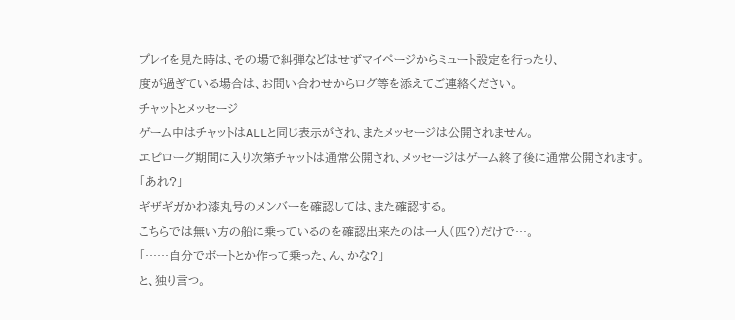プレイを見た時は、その場で糾弾などはせずマイページからミュート設定を行ったり、
度が過ぎている場合は、お問い合わせからログ等を添えてご連絡ください。
チャットとメッセージ
ゲーム中はチャットはALLと同じ表示がされ、またメッセージは公開されません。
エピローグ期間に入り次第チャットは通常公開され、メッセージはゲーム終了後に通常公開されます。
「あれ?」
ギザギガかわ漆丸号のメンバーを確認しては、また確認する。
こちらでは無い方の船に乗っているのを確認出来たのは一人(匹?)だけで…。
「……自分でボートとか作って乗った、ん、かな?」
と、独り言つ。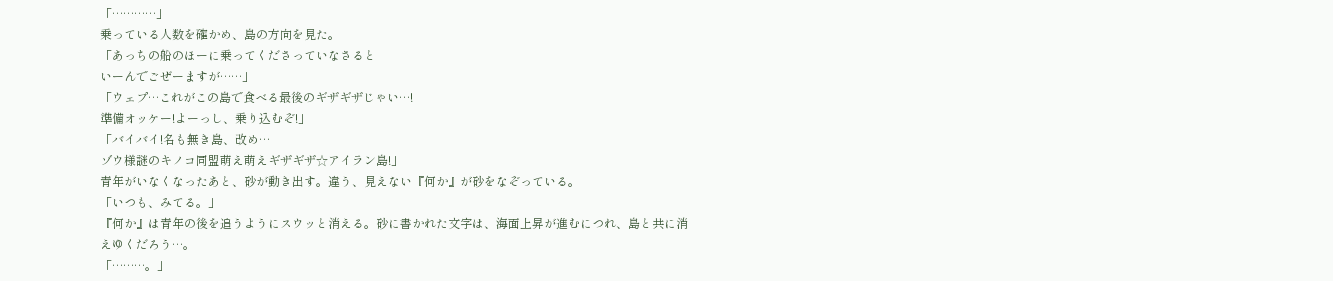「…………」
乗っている人数を確かめ、島の方向を見た。
「あっちの船のほーに乗ってくださっていなさると
いーんでごぜーますが……」
「ウェプ…これがこの島で食べる最後のギザギザじゃい…!
準備オッケー!よーっし、乗り込むぞ!」
「バイバイ!名も無き島、改め…
ゾウ様謎のキノコ同盟萌え萌えギザギザ☆アイラン島!」
青年がいなくなったあと、砂が動き出す。違う、見えない『何か』が砂をなぞっている。
「いつも、みてる。」
『何か』は青年の後を追うようにスウッと消える。砂に書かれた文字は、海面上昇が進むにつれ、島と共に消えゆくだろう…。
「………。」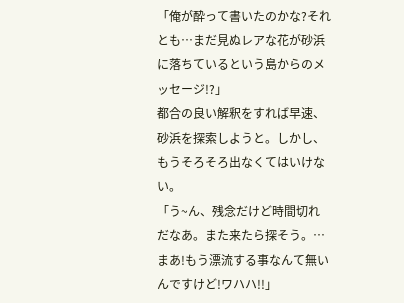「俺が酔って書いたのかな?それとも…まだ見ぬレアな花が砂浜に落ちているという島からのメッセージ!?」
都合の良い解釈をすれば早速、砂浜を探索しようと。しかし、もうそろそろ出なくてはいけない。
「う~ん、残念だけど時間切れだなあ。また来たら探そう。…まあ!もう漂流する事なんて無いんですけど!ワハハ!!」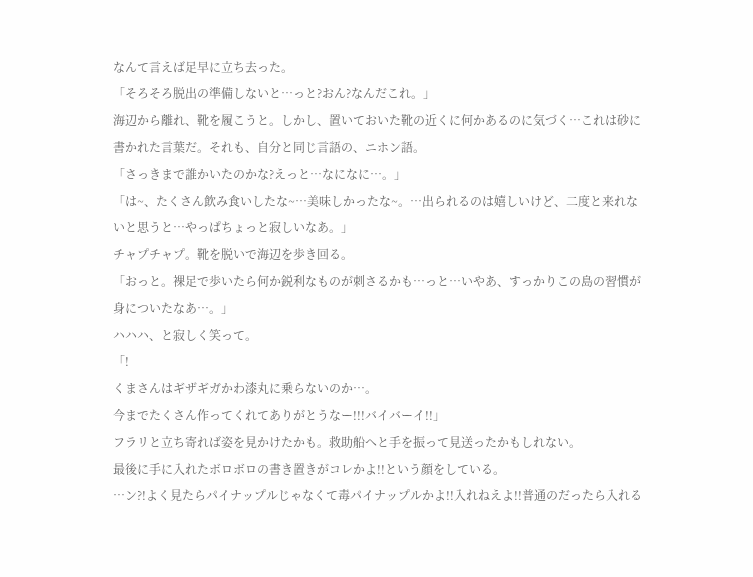なんて言えば足早に立ち去った。
「そろそろ脱出の準備しないと…っと?おん?なんだこれ。」
海辺から離れ、靴を履こうと。しかし、置いておいた靴の近くに何かあるのに気づく…これは砂に書かれた言葉だ。それも、自分と同じ言語の、ニホン語。
「さっきまで誰かいたのかな?えっと…なになに…。」
「は~、たくさん飲み食いしたな~…美味しかったな~。…出られるのは嬉しいけど、二度と来れないと思うと…やっぱちょっと寂しいなあ。」
チャプチャプ。靴を脱いで海辺を歩き回る。
「おっと。裸足で歩いたら何か鋭利なものが刺さるかも…っと…いやあ、すっかりこの島の習慣が身についたなあ…。」
ハハハ、と寂しく笑って。
「!
くまさんはギザギガかわ漆丸に乗らないのか…。
今までたくさん作ってくれてありがとうなー!!!バイバーイ!!」
フラリと立ち寄れば姿を見かけたかも。救助船へと手を振って見送ったかもしれない。
最後に手に入れたボロボロの書き置きがコレかよ!!という顔をしている。
…ン?!よく見たらパイナップルじゃなくて毒パイナップルかよ!!入れねえよ!!普通のだったら入れる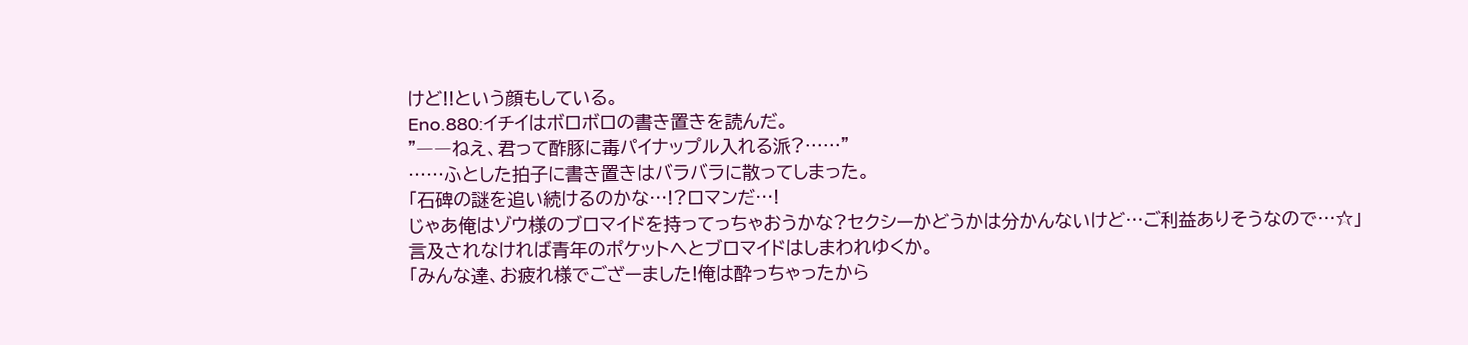けど!!という顔もしている。
Eno.880:イチイはボロボロの書き置きを読んだ。
"――ねえ、君って酢豚に毒パイナップル入れる派?……"
……ふとした拍子に書き置きはバラバラに散ってしまった。
「石碑の謎を追い続けるのかな…!?ロマンだ…!
じゃあ俺はゾウ様のブロマイドを持ってっちゃおうかな?セクシーかどうかは分かんないけど…ご利益ありそうなので…☆」
言及されなければ青年のポケットへとブロマイドはしまわれゆくか。
「みんな達、お疲れ様でござーました!俺は酔っちゃったから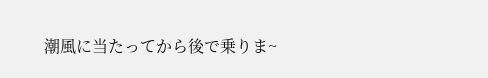潮風に当たってから後で乗りま~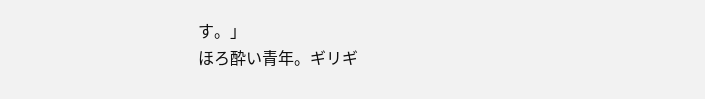す。」
ほろ酔い青年。ギリギ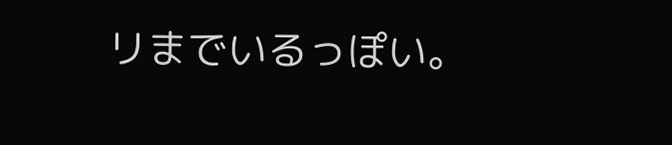リまでいるっぽい。